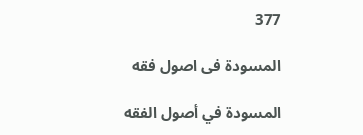377

المسودة فی اصول فقه

المسودة في أصول الفقه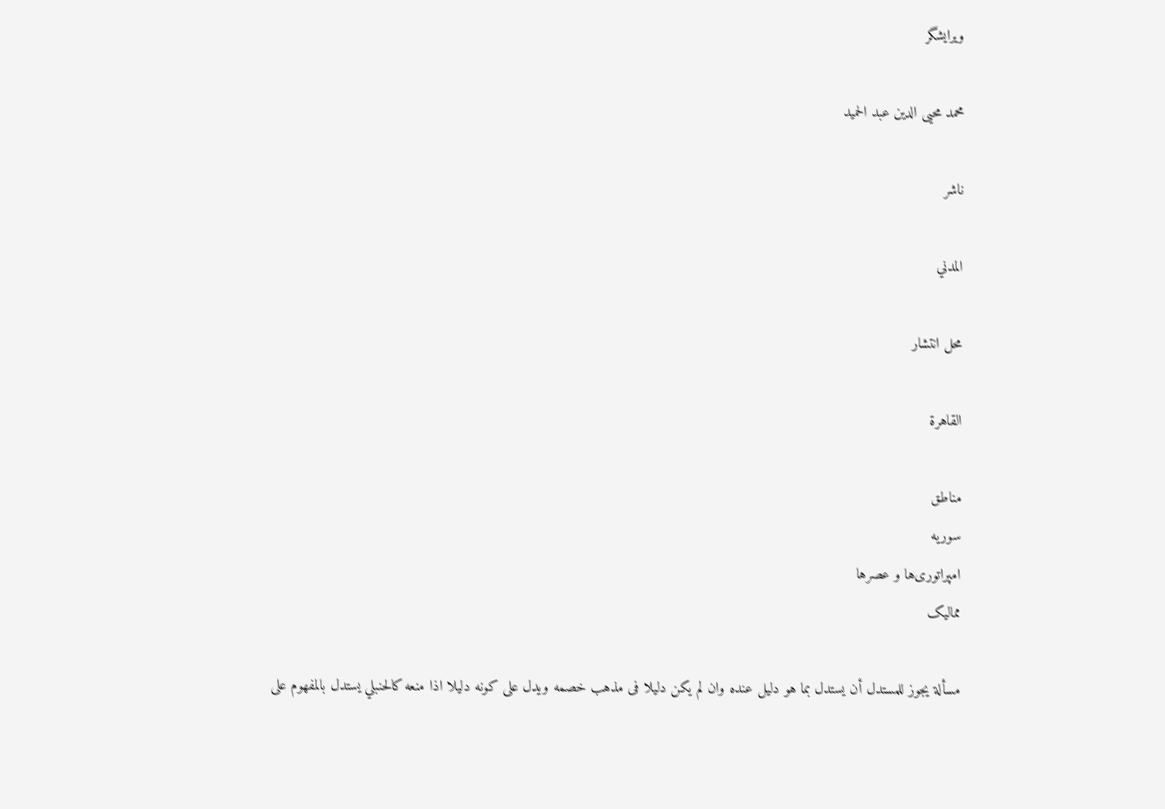ویرایشگر

محمد محيى الدين عبد الحميد

ناشر

المدني

محل انتشار

القاهرة

مناطق
سوریه
امپراتوری‌ها و عصرها
ممالیک

مسألة يجوز للمستدل أن يستدل بما هو دليل عنده وان لم يكن دليلا فى مذهب خصمه ويدل على كونه دليلا اذا منعه كالحنبلي يستدل بالمفهوم على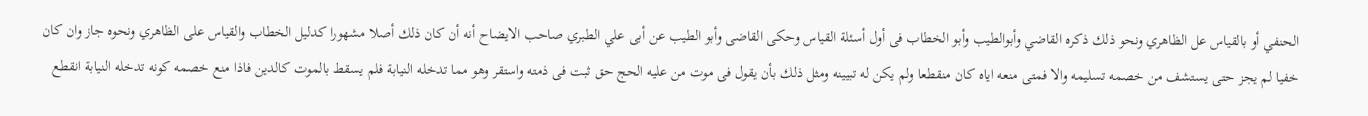الحنفي أو بالقياس عل الظاهري ونحو ذلك ذكره القاضي وأبوالطيب وأبو الخطاب فى أول أسئلة القياس وحكى القاضى وأبو الطيب عن أبى علي الطبري صاحب الايضاح أنه أن كان ذلك أصلا مشهورا كدليل الخطاب والقياس على الظاهري ونحوه جاز وان كان خفيا لم يجز حتى يستشف من خصمه تسليمه والا فمتى منعه اياه كان منقطعا ولم يكن له تبيينه ومثل ذلك بأن يقول فى موت من عليه الحج حق ثبت فى ذمته واستقر وهو مما تدخله النيابة فلم يسقط بالموت كالدين فاذا منع خصمه كونه تدخله النيابة انقطع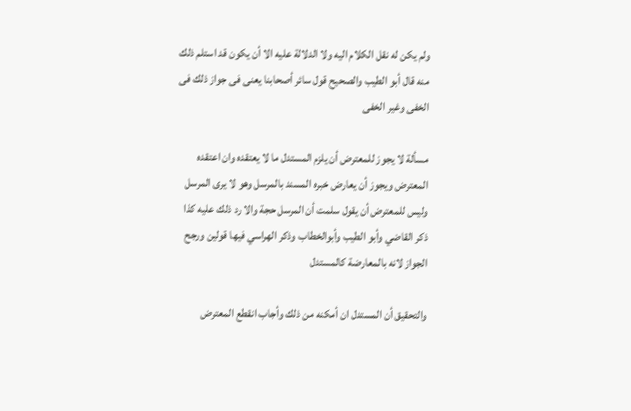ولم يكن له نقل الكلام اليه ولا الدلالة عليه الا أن يكون قد استلم ذلك منه قال أبو الطيب والصحيح قول سائر أصحابنا يعنى فى جواز ذلك فى الخفى وغير الخفى

مسألة لا يجوز للمعترض أن يلزم المستدل ما لا يعتقده وان اعتقده المعترض ويجوز أن يعارض خبره المسند بالمرسل وهو لا يرى المرسل وليس للمعترض أن يقول سلمت أن المرسل حجة والا رد ذلك عليه كذا ذكر القاضي وأبو الطيب وأبوالخطاب وذكر الهراسي فيها قولين ورجح الجواز لانه بالمعارضة كالمستدل

والتحقيق أن المستدل ان أمكنه من ذلك وأجاب انقطع المعترض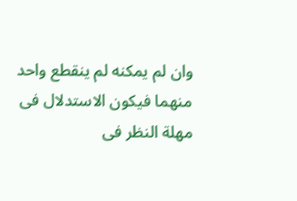وان لم يمكنه لم ينقطع واحد منهما فيكون الاستدلال فى مهلة النظر فى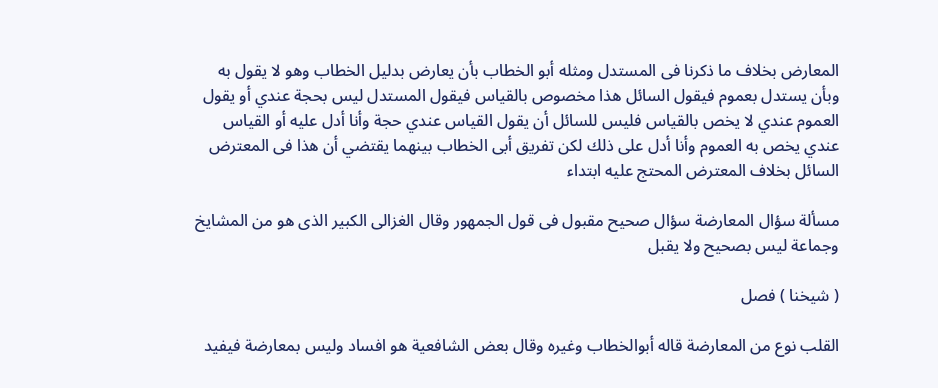المعارض بخلاف ما ذكرنا فى المستدل ومثله أبو الخطاب بأن يعارض بدليل الخطاب وهو لا يقول به وبأن يستدل بعموم فيقول السائل هذا مخصوص بالقياس فيقول المستدل ليس بحجة عندي أو يقول العموم عندي لا يخص بالقياس فليس للسائل أن يقول القياس عندي حجة وأنا أدل عليه أو القياس عندي يخص به العموم وأنا أدل على ذلك لكن تفريق أبى الخطاب بينهما يقتضي أن هذا فى المعترض السائل بخلاف المعترض المحتج عليه ابتداء

مسألة سؤال المعارضة سؤال صحيح مقبول فى قول الجمهور وقال الغزالى الكبير الذى هو من المشايخ وجماعة ليس بصحيح ولا يقبل

( شيخنا ) فصل

القلب نوع من المعارضة قاله أبوالخطاب وغيره وقال بعض الشافعية هو افساد وليس بمعارضة فيفيد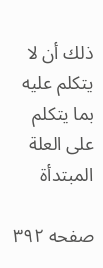ذلك أن لا يتكلم عليه بما يتكلم على العلة المبتدأة

صفحه ۳۹۲